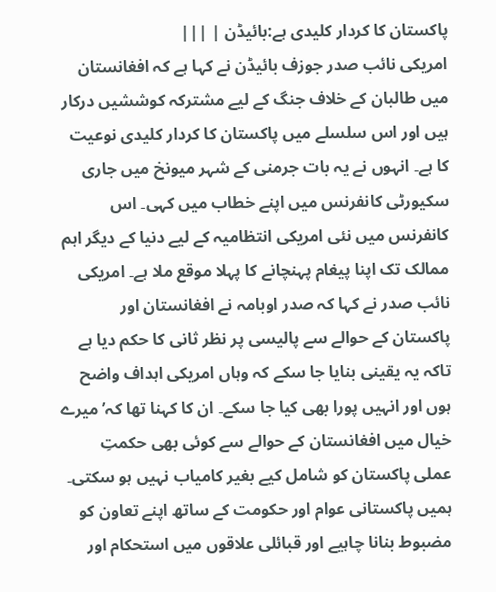پاکستان کا کردار کلیدی ہے:بائیڈن | |||
امریکی نائب صدر جوزف بائیڈن نے کہا ہے کہ افغانستان میں طالبان کے خلاف جنگ کے لیے مشترکہ کوششیں درکار ہیں اور اس سلسلے میں پاکستان کا کردار کلیدی نوعیت کا ہے۔ انہوں نے یہ بات جرمنی کے شہر میونخ میں جاری سکیورٹی کانفرنس میں اپنے خطاب میں کہی۔ اس کانفرنس میں نئی امریکی انتظامیہ کے لیے دنیا کے دیگر اہم ممالک تک اپنا پیغام پہنچانے کا پہلا موقع ملا ہے۔ امریکی نائب صدر نے کہا کہ صدر اوبامہ نے افغانستان اور پاکستان کے حوالے سے پالیسی پر نظر ثانی کا حکم دیا ہے تاکہ یہ یقینی بنایا جا سکے کہ وہاں امریکی اہداف واضح ہوں اور انہیں پورا بھی کیا جا سکے۔ ان کا کہنا تھا کہ’میرے خیال میں افغانستان کے حوالے سے کوئی بھی حکمتِ عملی پاکستان کو شامل کیے بغیر کامیاب نہیں ہو سکتی۔ ہمیں پاکستانی عوام اور حکومت کے ساتھ اپنے تعاون کو مضبوط بنانا چاہیے اور قبائلی علاقوں میں استحکام اور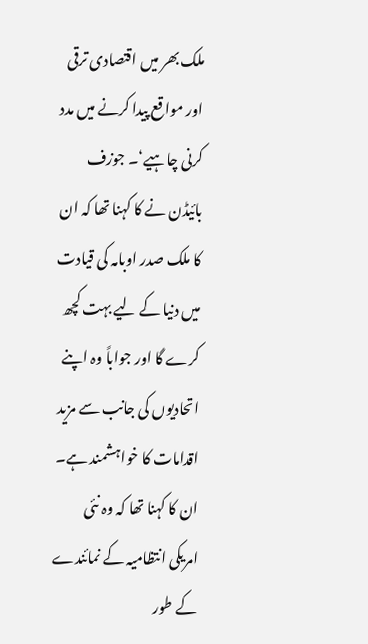ملک بھر میں اقتصادی ترقی اور مواقع پیدا کرنے میں مدد کرنی چاہیے‘۔ جوزف بائیڈن نے کا کہنا تھا کہ ان کا ملک صدر اوبامہ کی قیادت میں دنیا کے لیے بہت کچھ کرے گا اور جواباً وہ اپنے اتحادیوں کی جانب سے مزید اقدامات کا خواہشمند ہے۔ ان کا کہنا تھا کہ وہ نئی امریکی انتظامیہ کے نمائندے کے طور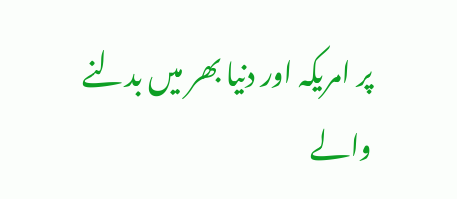پر امریکہ اور دنیا بھر میں بدلنے والے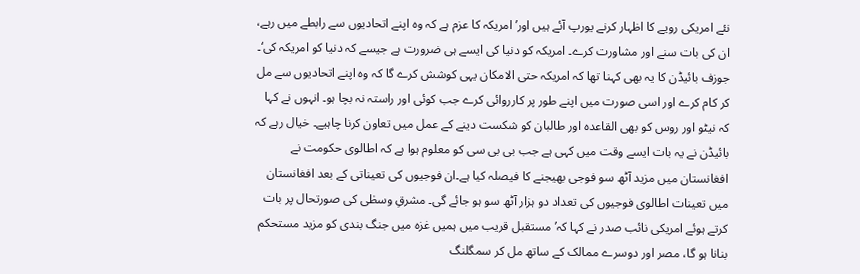نئے امریکی رویے کا اظہار کرنے یورپ آئے ہیں اور’امریکہ کا عزم ہے کہ وہ اپنے اتحادیوں سے رابطے میں رہے، ان کی بات سنے اور مشاورت کرے۔ امریکہ کو دنیا کی ایسے ہی ضرورت ہے جیسے کہ دنیا کو امریکہ کی‘۔ جوزف بائیڈن کا یہ بھی کہنا تھا کہ امریکہ حتی الامکان یہی کوشش کرے گا کہ وہ اپنے اتحادیوں سے مل کر کام کرے اور اسی صورت میں اپنے طور پر کارروائی کرے جب کوئی اور راستہ نہ بچا ہو۔ انہوں نے کہا کہ نیٹو اور روس کو بھی القاعدہ اور طالبان کو شکست دینے کے عمل میں تعاون کرنا چاہیے۔ خیال رہے کہ بائیڈن نے یہ بات ایسے وقت میں کہی ہے جب بی بی سی کو معلوم ہوا ہے کہ اطالوی حکومت نے افغانستان میں مزید آٹھ سو فوجی بھیجنے کا فیصلہ کیا ہے۔ان فوجیوں کی تعیناتی کے بعد افغانستان میں تعینات اطالوی فوجیوں کی تعداد دو ہزار آٹھ سو ہو جائے گی۔ مشرقِ وسطٰی کی صورتحال پر بات کرتے ہوئے امریکی نائب صدر نے کہا کہ’مستقبل قریب میں ہمیں غزہ میں جنگ بندی کو مزید مستحکم بنانا ہو گا، مصر اور دوسرے ممالک کے ساتھ مل کر سمگلنگ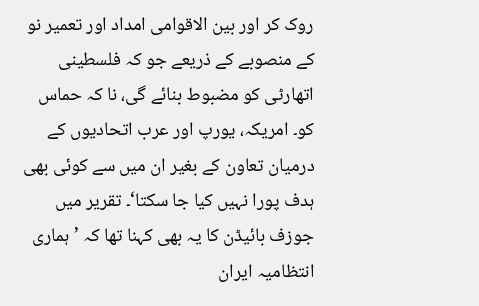روک کر اور بین الاقوامی امداد اور تعمیر نو کے منصوبے کے ذریعے جو کہ فلسطینی اتھارٹی کو مضبوط بنائے گی، نا کہ حماس کو۔ امریکہ، یورپ اور عرب اتحادیوں کے درمیان تعاون کے بغیر ان میں سے کوئی بھی ہدف پورا نہیں کیا جا سکتا‘۔ تقریر میں جوزف بائیڈن کا یہ بھی کہنا تھا کہ ’ہماری انتظامیہ ایران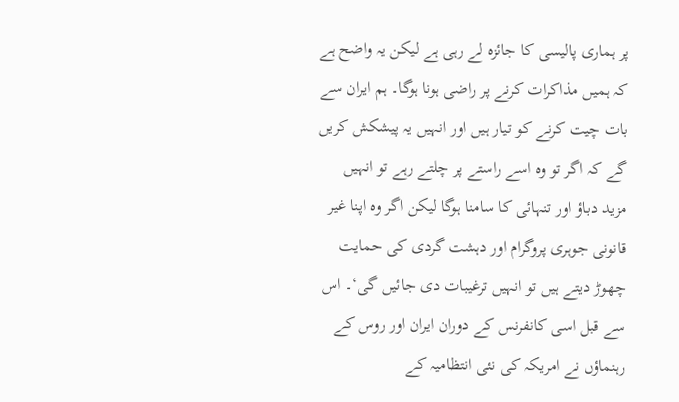پر ہماری پالیسی کا جائزہ لے رہی ہے لیکن یہ واضح ہے کہ ہمیں مذاکرات کرنے پر راضی ہونا ہوگا۔ ہم ایران سے بات چیت کرنے کو تیار ہیں اور انہیں یہ پیشکش کریں گے کہ اگر تو وہ اسے راستے پر چلتے رہے تو انہیں مزید دباؤ اور تنہائی کا سامنا ہوگا لیکن اگر وہ اپنا غیر قانونی جوہری پروگرام اور دہشت گردی کی حمایت چھوڑ دیتے ہیں تو انہیں ترغیبات دی جائیں گی‘۔ اس سے قبل اسی کانفرنس کے دوران ایران اور روس کے رہنماؤں نے امریکہ کی نئی انتظامیہ کے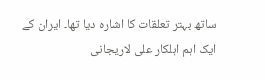ساتھ بہتر تعلقات کا اشارہ دیا تھا۔ ایران کے ایک اہم اہلکار علی لاریجانی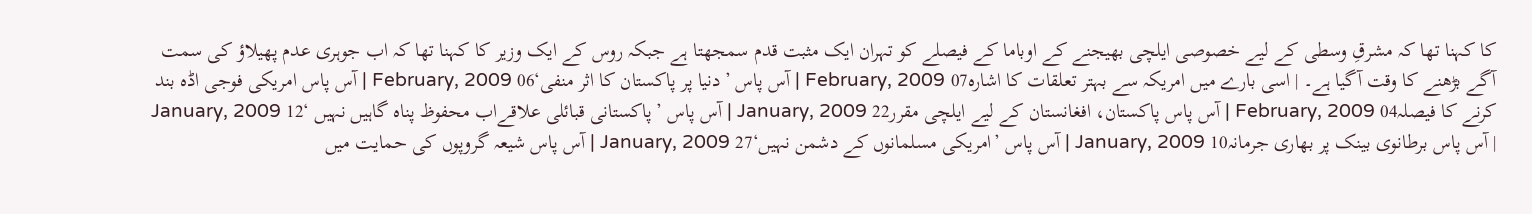کا کہنا تھا کہ مشرقِ وسطی کے لیے خصوصی ایلچی بھیجنے کے اوباما کے فیصلے کو تہران ایک مثبت قدم سمجھتا ہے جبکہ روس کے ایک وزیر کا کہنا تھا کہ اب جوہری عدم پھیلاؤ کی سمت آگے بڑھنے کا وقت آگیا ہے۔ | اسی بارے میں امریکہ سے بہتر تعلقات کا اشارہ07 February, 2009 | آس پاس ’دنیا پر پاکستان کا اثر منفی‘06 February, 2009 | آس پاس امریکی فوجی اڈہ بند کرنے کا فیصلہ04 February, 2009 | آس پاس پاکستان، افغانستان کے لیے ایلچی مقرر22 January, 2009 | آس پاس ’پاکستانی قبائلی علاقےاب محفوظ پناہ گاہیں نہیں ‘12 January, 2009 | آس پاس برطانوی بینک پر بھاری جرمانہ10 January, 2009 | آس پاس ’امریکی مسلمانوں کے دشمن نہیں‘27 January, 2009 | آس پاس شیعہ گروپوں کی حمایت میں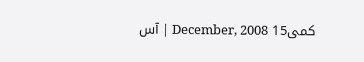کمی15 December, 2008 | آس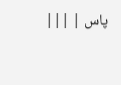پاس | |||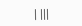| |||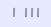| |||